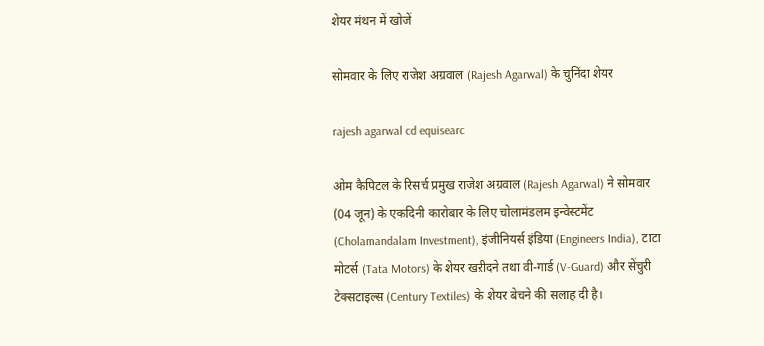शेयर मंथन में खोजें

सोमवार के लिए राजेश अग्रवाल (Rajesh Agarwal) के चुनिंदा शेयर

rajesh agarwal cd equisearc

ओम कैपिटल के रिसर्च प्रमुख राजेश अग्रवाल (Rajesh Agarwal) ने सोमवार (04 जून) के एकदिनी कारोबार के लिए चोलामंडलम इन्वेस्टमेंट (Cholamandalam Investment), इंजीनियर्स इंडिया (Engineers India), टाटा मोटर्स (Tata Motors) के शेयर खऱीदने तथा वी-गार्ड (V-Guard) और सेंचुरी टेक्सटाइल्स (Century Textiles) के शेयर बेचने की सलाह दी है।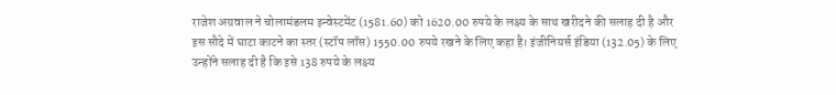राजेश अग्रवाल ने चोलामंडलम इन्वेस्टमेंट (1581.60) को 1620.00 रुपये के लक्ष्य के साथ खरीदने की सलाह दी है और इस सौदे में घाटा काटने का स्तर (स्टॉप लॉस) 1550.00 रुपये रखने के लिए कहा है। इंजीनियर्स इंडिया (132.05) के लिए उन्होंने सलाह दी है कि इसे 138 रुपये के लक्ष्य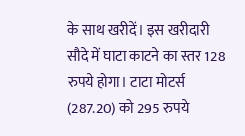के साथ खरीदें। इस खरीदारी सौदे में घाटा काटने का स्तर 128 रुपये होगा। टाटा मोटर्स (287.20) को 295 रुपये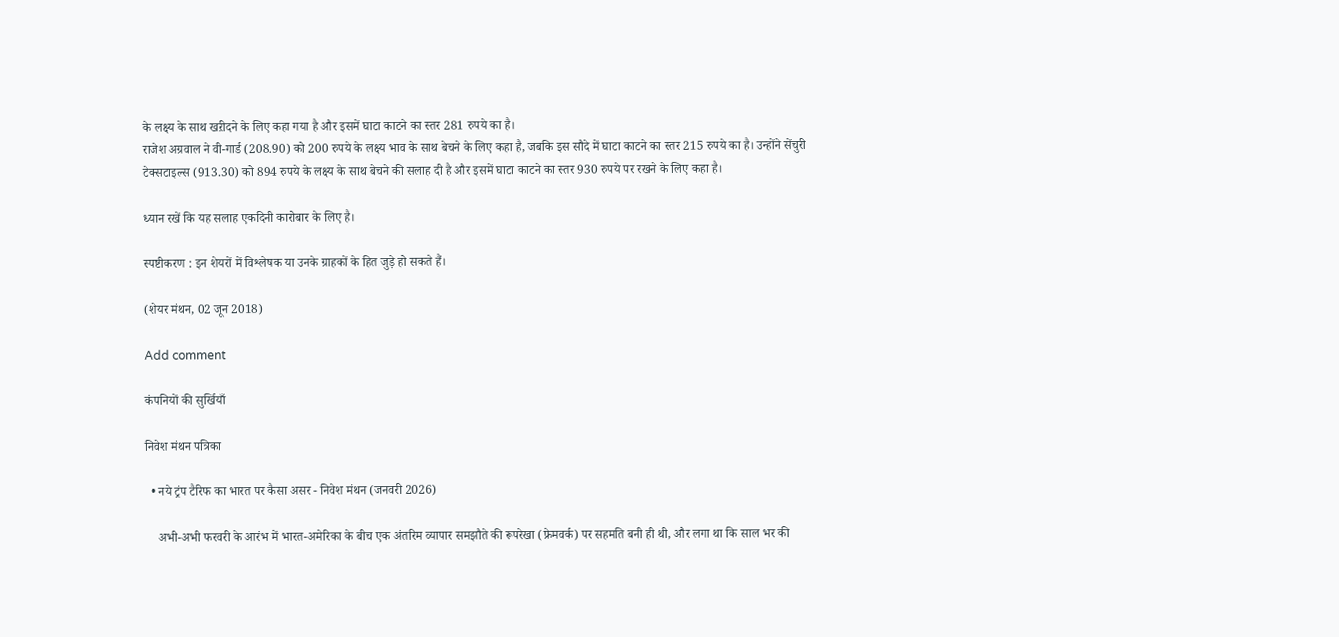के लक्ष्य के साथ खऱीदने के लिए कहा गया है और इसमें घाटा काटने का स्तर 281 रुपये का है।
राजेश अग्रवाल ने वी-गार्ड (208.90) को 200 रुपये के लक्ष्य भाव के साथ बेचने के लिए कहा है, जबकि इस सौदे में घाटा काटने का स्तर 215 रुपये का है। उन्होंने सेंचुरी टेक्सटाइल्स (913.30) को 894 रुपये के लक्ष्य के साथ बेचने की सलाह दी है और इसमें घाटा काटने का स्तर 930 रुपये पर रखने के लिए कहा है।

ध्यान रखें कि यह सलाह एकदिनी कारोबार के लिए है।

स्पष्टीकरण : इन शेयरों में विश्लेषक या उनके ग्राहकों के हित जुड़े हो सकते हैं।

(शेयर मंथन, 02 जून 2018)

Add comment

कंपनियों की सुर्खियाँ

निवेश मंथन पत्रिका

  • नये ट्रंप टैरिफ का भारत पर कैसा असर - निवेश मंथन (जनवरी 2026)

    अभी-अभी फरवरी के आरंभ में भारत-अमेरिका के बीच एक अंतरिम व्यापार समझौते की रूपरेखा (फ्रेमवर्क) पर सहमति बनी ही थी, और लगा था कि साल भर की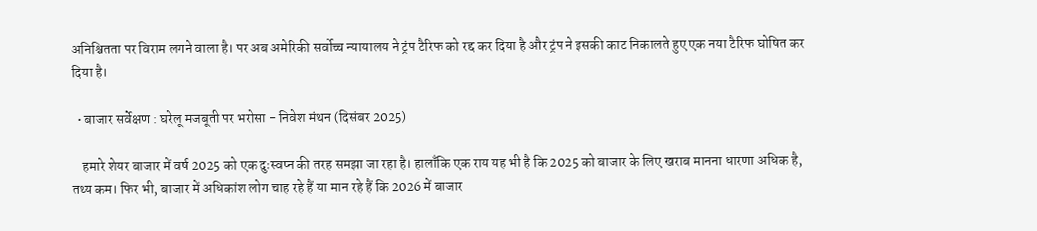अनिश्चितता पर विराम लगने वाला है। पर अब अमेरिकी सर्वोच्च न्यायालय ने ट्रंप टैरिफ को रद्द कर दिया है और ट्रंप ने इसकी काट निकालते हुए एक नया टैरिफ घोषित कर दिया है।

  • बाजार सर्वेक्षण : घरेलू मजबूती पर भरोसा - निवेश मंथन (दिसंबर 2025)

    हमारे शेयर बाजार में वर्ष 2025 को एक दुःस्वप्न की तरह समझा जा रहा है। हालाँकि एक राय यह भी है कि 2025 को बाजार के लिए खराब मानना धारणा अधिक है, तथ्य कम। फिर भी, बाजार में अधिकांश लोग चाह रहे हैं या मान रहे हैं कि 2026 में बाजार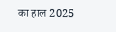का हाल 2025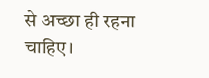से अच्छा ही रहना चाहिए।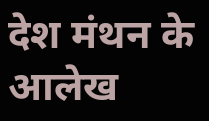देश मंथन के आलेख